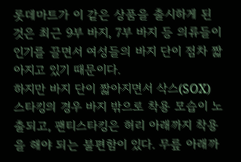롯데마트가 이 같은 상품을 출시하게 된 것은 최근 9부 바지, 7부 바지 등 의류들이 인기를 끌면서 여성들의 바지 단이 점차 짧아지고 있기 때문이다.
하지만 바지 단이 짧아지면서 삭스(SOX) 스타킹의 경우 바지 밖으로 착용 모습이 노출되고, 팬티스타킹은 허리 아래까지 착용을 해야 되는 불편함이 있다. 무릎 아래까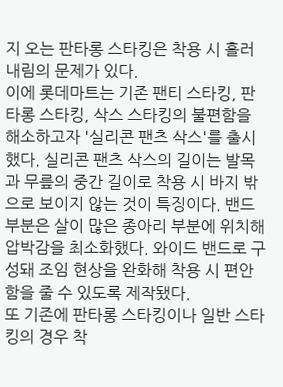지 오는 판타롱 스타킹은 착용 시 흘러내림의 문제가 있다.
이에 롯데마트는 기존 팬티 스타킹, 판타롱 스타킹, 삭스 스타킹의 불편함을 해소하고자 '실리콘 팬츠 삭스'를 출시했다. 실리콘 팬츠 삭스의 길이는 발목과 무릎의 중간 길이로 착용 시 바지 밖으로 보이지 않는 것이 특징이다. 밴드 부분은 살이 많은 종아리 부분에 위치해 압박감을 최소화했다. 와이드 밴드로 구성돼 조임 현상을 완화해 착용 시 편안함을 줄 수 있도록 제작됐다.
또 기존에 판타롱 스타킹이나 일반 스타킹의 경우 착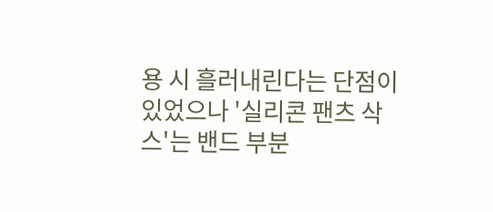용 시 흘러내린다는 단점이 있었으나 '실리콘 팬츠 삭스'는 밴드 부분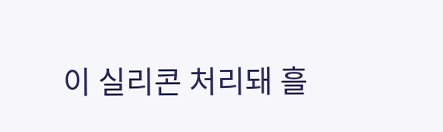이 실리콘 처리돼 흘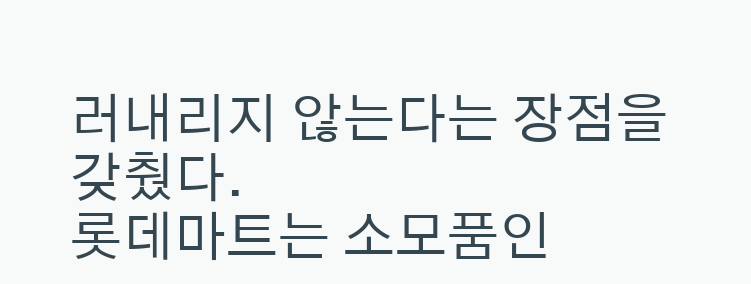러내리지 않는다는 장점을 갖췄다.
롯데마트는 소모품인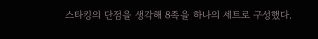스타킹의 단점을 생각해 8족을 하나의 세트로 구성했다.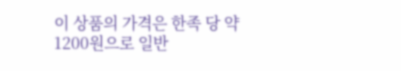이 상품의 가격은 한족 당 약 1200원으로 일반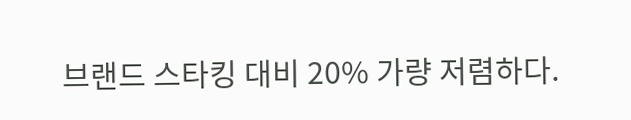브랜드 스타킹 대비 20% 가량 저렴하다.